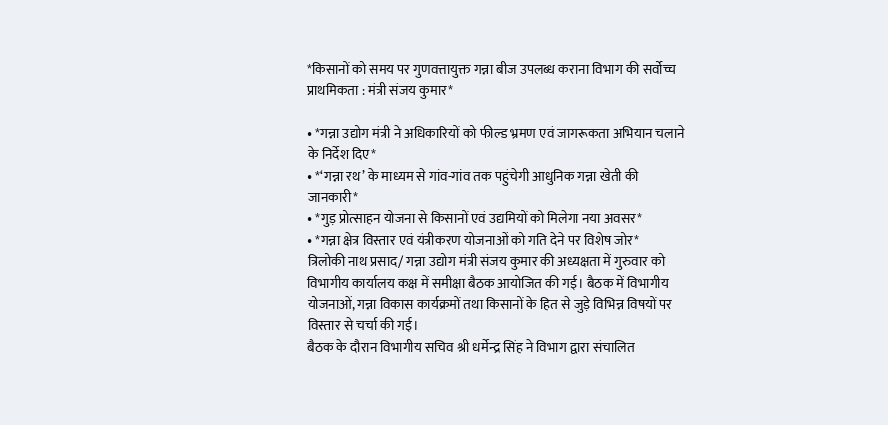*किसानों को समय पर गुणवत्तायुक्त गन्ना बीज उपलब्ध कराना विभाग की सर्वोच्च प्राथमिकता : मंत्री संजय कुमार*

• *गन्ना उद्योग मंत्री ने अधिकारियों को फील्ड भ्रमण एवं जागरूकता अभियान चलाने के निर्देश दिए*
• *‘गन्ना रथ’ के माध्यम से गांव-गांव तक पहुंचेगी आधुनिक गन्ना खेती की जानकारी*
• *गुड़ प्रोत्साहन योजना से किसानों एवं उद्यमियों को मिलेगा नया अवसर*
• *गन्ना क्षेत्र विस्तार एवं यंत्रीकरण योजनाओं को गति देने पर विशेष जोर*
त्रिलोकी नाथ प्रसाद/ गन्ना उद्योग मंत्री संजय कुमार की अध्यक्षता में गुरुवार को विभागीय कार्यालय कक्ष में समीक्षा बैठक आयोजित की गई। बैठक में विभागीय योजनाओं, गन्ना विकास कार्यक्रमों तथा किसानों के हित से जुड़े विभिन्न विषयों पर विस्तार से चर्चा की गई।
बैठक के दौरान विभागीय सचिव श्री धर्मेन्द्र सिंह ने विभाग द्वारा संचालित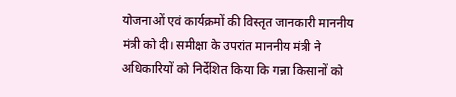योजनाओं एवं कार्यक्रमों की विस्तृत जानकारी माननीय मंत्री को दी। समीक्षा के उपरांत माननीय मंत्री ने अधिकारियों को निर्देशित किया कि गन्ना किसानों को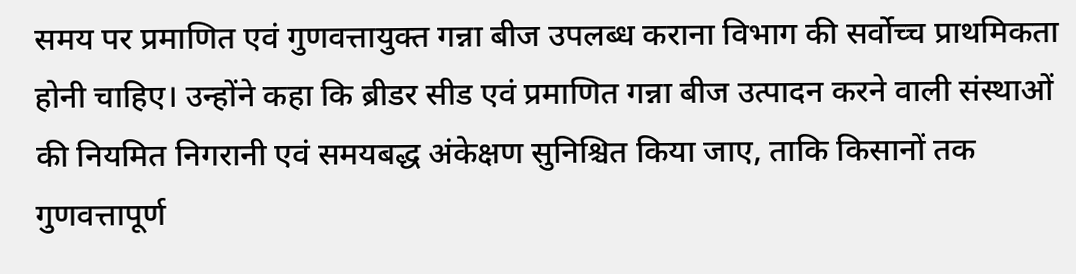समय पर प्रमाणित एवं गुणवत्तायुक्त गन्ना बीज उपलब्ध कराना विभाग की सर्वोच्च प्राथमिकता होनी चाहिए। उन्होंने कहा कि ब्रीडर सीड एवं प्रमाणित गन्ना बीज उत्पादन करने वाली संस्थाओं की नियमित निगरानी एवं समयबद्ध अंकेक्षण सुनिश्चित किया जाए, ताकि किसानों तक गुणवत्तापूर्ण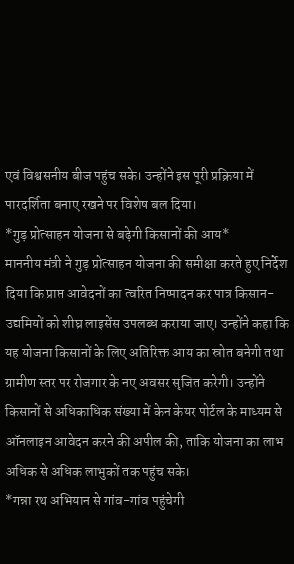एवं विश्वसनीय बीज पहुंच सके। उन्होंने इस पूरी प्रक्रिया में पारदर्शिता बनाए रखने पर विशेष बल दिया।
*गुड़ प्रोत्साहन योजना से बढ़ेगी किसानों की आय*
माननीय मंत्री ने गुड़ प्रोत्साहन योजना की समीक्षा करते हुए निर्देश दिया कि प्राप्त आवेदनों का त्वरित निष्पादन कर पात्र किसान-उद्यमियों को शीघ्र लाइसेंस उपलब्ध कराया जाए। उन्होंने कहा कि यह योजना किसानों के लिए अतिरिक्त आय का स्रोत बनेगी तथा ग्रामीण स्तर पर रोजगार के नए अवसर सृजित करेगी। उन्होंने किसानों से अधिकाधिक संख्या में केन केयर पोर्टल के माध्यम से ऑनलाइन आवेदन करने की अपील की, ताकि योजना का लाभ अधिक से अधिक लाभुकों तक पहुंच सके।
*गन्ना रथ अभियान से गांव-गांव पहुंचेगी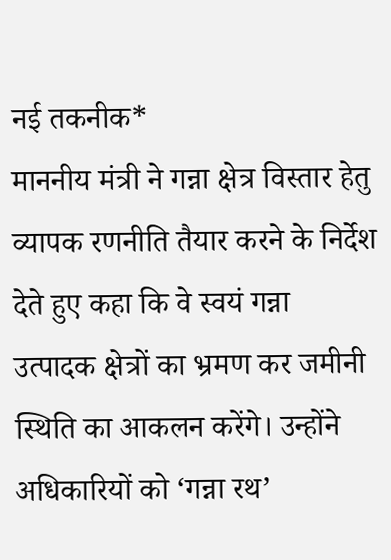नई तकनीक*
माननीय मंत्री ने गन्ना क्षेत्र विस्तार हेतु व्यापक रणनीति तैयार करने के निर्देश देते हुए कहा कि वे स्वयं गन्ना उत्पादक क्षेत्रों का भ्रमण कर जमीनी स्थिति का आकलन करेंगे। उन्होंने अधिकारियों को ‘गन्ना रथ’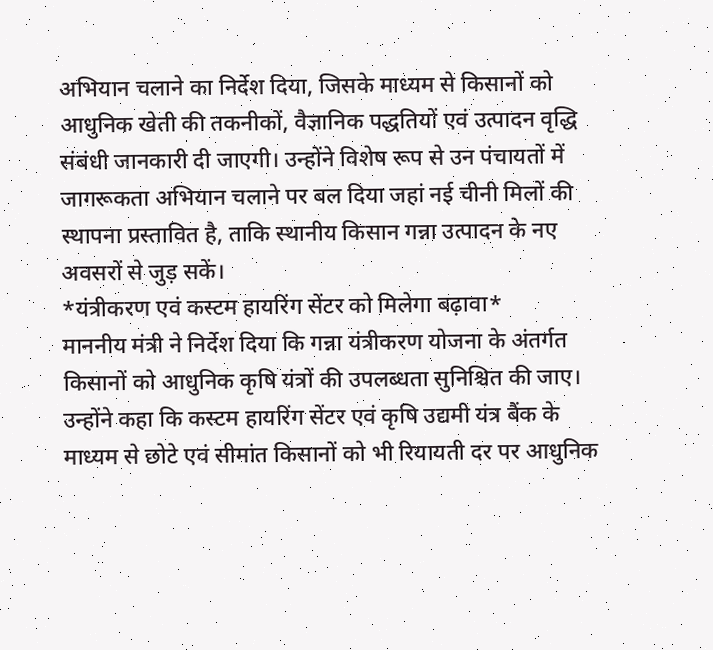अभियान चलाने का निर्देश दिया, जिसके माध्यम से किसानों को आधुनिक खेती की तकनीकों, वैज्ञानिक पद्धतियों एवं उत्पादन वृद्धि संबंधी जानकारी दी जाएगी। उन्होंने विशेष रूप से उन पंचायतों में जागरूकता अभियान चलाने पर बल दिया जहां नई चीनी मिलों की स्थापना प्रस्तावित है, ताकि स्थानीय किसान गन्ना उत्पादन के नए अवसरों से जुड़ सकें।
*यंत्रीकरण एवं कस्टम हायरिंग सेंटर को मिलेगा बढ़ावा*
माननीय मंत्री ने निर्देश दिया कि गन्ना यंत्रीकरण योजना के अंतर्गत किसानों को आधुनिक कृषि यंत्रों की उपलब्धता सुनिश्चित की जाए। उन्होंने कहा कि कस्टम हायरिंग सेंटर एवं कृषि उद्यमी यंत्र बैंक के माध्यम से छोटे एवं सीमांत किसानों को भी रियायती दर पर आधुनिक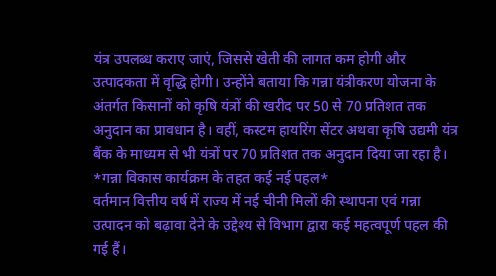यंत्र उपलब्ध कराए जाएं, जिससे खेती की लागत कम होगी और उत्पादकता में वृद्धि होगी। उन्होंने बताया कि गन्ना यंत्रीकरण योजना के अंतर्गत किसानों को कृषि यंत्रों की खरीद पर 50 से 70 प्रतिशत तक अनुदान का प्रावधान है। वहीं, कस्टम हायरिंग सेंटर अथवा कृषि उद्यमी यंत्र बैंक के माध्यम से भी यंत्रों पर 70 प्रतिशत तक अनुदान दिया जा रहा है।
*गन्ना विकास कार्यक्रम के तहत कई नई पहल*
वर्तमान वित्तीय वर्ष में राज्य में नई चीनी मिलों की स्थापना एवं गन्ना उत्पादन को बढ़ावा देने के उद्देश्य से विभाग द्वारा कई महत्वपूर्ण पहल की गई हैं।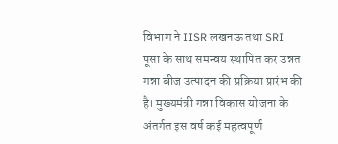विभाग ने IISR लखनऊ तथा SRI पूसा के साथ समन्वय स्थापित कर उन्नत गन्ना बीज उत्पादन की प्रक्रिया प्रारंभ की है। मुख्यमंत्री गन्ना विकास योजना के अंतर्गत इस वर्ष कई महत्वपूर्ण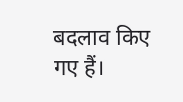बदलाव किए गए हैं।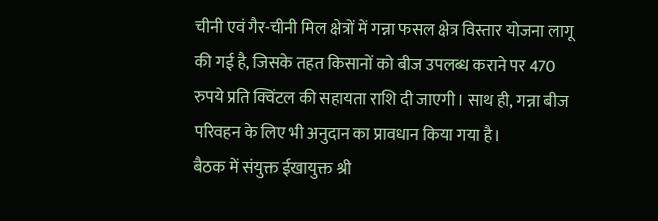चीनी एवं गैर-चीनी मिल क्षेत्रों में गन्ना फसल क्षेत्र विस्तार योजना लागू की गई है, जिसके तहत किसानों को बीज उपलब्ध कराने पर 470 रुपये प्रति क्विंटल की सहायता राशि दी जाएगी। साथ ही, गन्ना बीज परिवहन के लिए भी अनुदान का प्रावधान किया गया है।
बैठक में संयुक्त ईखायुक्त श्री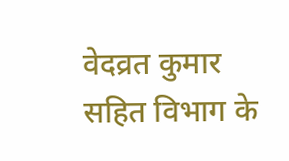वेदव्रत कुमार सहित विभाग के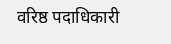वरिष्ठ पदाधिकारी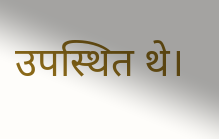उपस्थित थे।